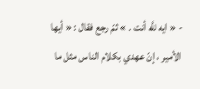- « ايه للَّه أنت . » ثمّ رجع فقال : « أيها الأمير ، إنّ عهدي بكلام الناس مثل ما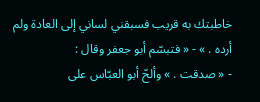خاطبتك به قريب فسبقني لساني إلى العادة ولم أرده . » - « فتبسّم أبو جعفر وقال :
- « صدقت . » وألحّ أبو العبّاس على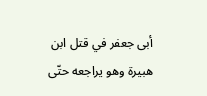أبى جعفر في قتل ابن هبيرة وهو يراجعه حتّى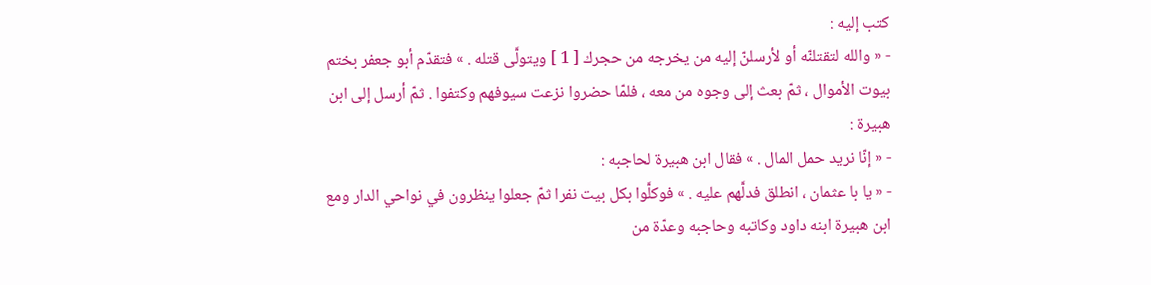كتب إليه :
- « والله لتقتلنّه أو لأرسلنّ إليه من يخرجه من حجرك [ 1 ] ويتولَّى قتله . » فتقدّم أبو جعفر بختم بيوت الأموال ، ثمّ بعث إلى وجوه من معه ، فلمّا حضروا نزعت سيوفهم وكتفوا . ثمّ أرسل إلى ابن هبيرة :
- « إنّا نريد حمل المال . » فقال ابن هبيرة لحاجبه :
- « يا با عثمان ، انطلق فدلَّهم عليه . » فوكلَّوا بكل بيت نفرا ثمّ جعلوا ينظرون في نواحي الدار ومع ابن هبيرة ابنه داود وكاتبه وحاجبه وعدّة من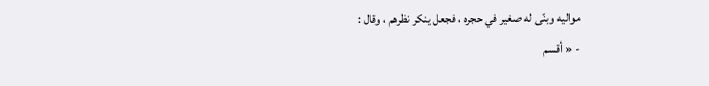مواليه وبنّى له صغير في حجره ، فجعل ينكر نظرهم ، وقال :
- « أقسم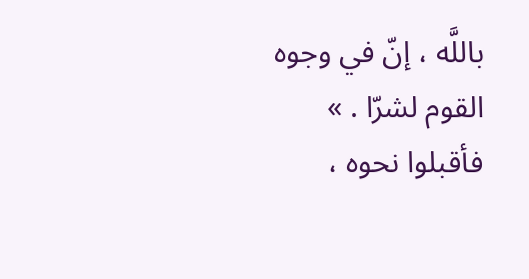باللَّه ، إنّ في وجوه القوم لشرّا . » فأقبلوا نحوه ،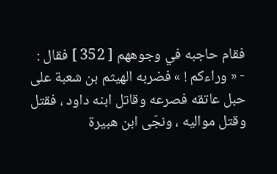فقام حاجبه في وجوههم [ 352 ] فقال :
- « وراءكم ! » فضربه الهيثم بن شعبة على حبل عاتقه فصرعه وقاتل ابنه داود ، فقتل وقتل مواليه ، ونجّى ابن هبيرة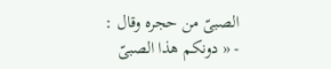الصبىّ من حجره وقال :
- « دونكم هذا الصبىّ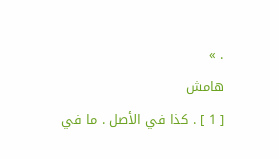. »
هامش
[ 1 ] . كذا في الأصل . ما في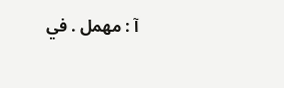آ : مهمل . في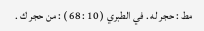مط : حجر له . في الطبري ( 10 : 68 ) : من حجر ك .